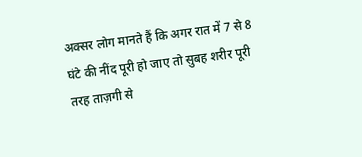अक्सर लोग मानते हैं कि अगर रात में 7 से 8 घंटे की नींद पूरी हो जाए तो सुबह शरीर पूरी तरह ताज़गी से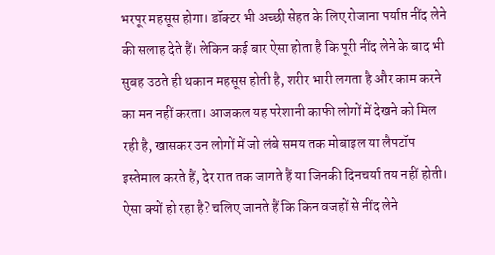भरपूर महसूस होगा। डॉक्टर भी अच्छी सेहत के लिए रोजाना पर्याप्त नींद लेने की सलाह देते हैं। लेकिन कई बार ऐसा होता है कि पूरी नींद लेने के बाद भी सुबह उठते ही थकान महसूस होती है, शरीर भारी लगता है और काम करने का मन नहीं करता। आजकल यह परेशानी काफी लोगों में देखने को मिल रही है, खासकर उन लोगों में जो लंबे समय तक मोबाइल या लैपटॉप इस्तेमाल करते हैं, देर रात तक जागते हैं या जिनकी दिनचर्या तय नहीं होती। ऐसा क्यों हो रहा है? चलिए जानते हैं कि किन वजहों से नींद लेने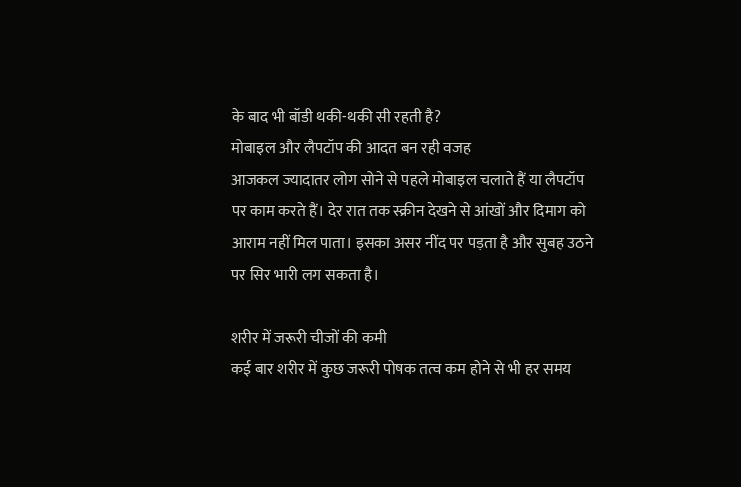के बाद भी बॉडी थकी-थकी सी रहती है?
मोबाइल और लैपटॉप की आदत बन रही वजह
आजकल ज्यादातर लोग सोने से पहले मोबाइल चलाते हैं या लैपटॉप पर काम करते हैं। देर रात तक स्क्रीन देखने से आंखों और दिमाग को आराम नहीं मिल पाता। इसका असर नींद पर पड़ता है और सुबह उठने पर सिर भारी लग सकता है।

शरीर में जरूरी चीजों की कमी
कई बार शरीर में कुछ जरूरी पोषक तत्व कम होने से भी हर समय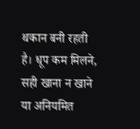थकान बनी रहती है। धूप कम मिलने, सही खाना न खाने या अनियमित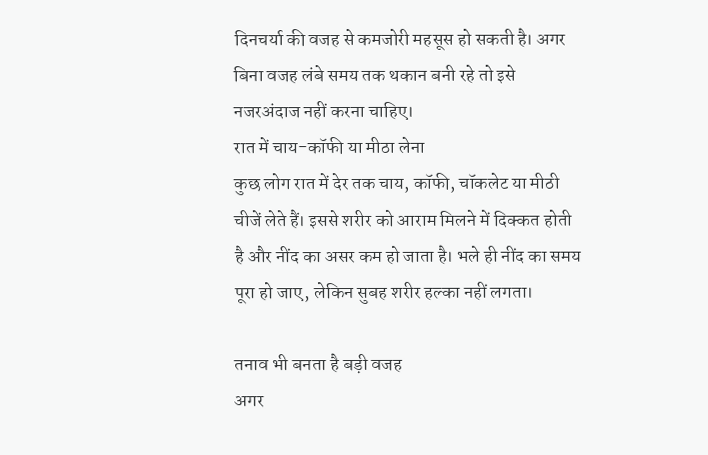दिनचर्या की वजह से कमजोरी महसूस हो सकती है। अगर बिना वजह लंबे समय तक थकान बनी रहे तो इसे नजरअंदाज नहीं करना चाहिए।
रात में चाय-कॉफी या मीठा लेना
कुछ लोग रात में देर तक चाय, कॉफी, चॉकलेट या मीठी चीजें लेते हैं। इससे शरीर को आराम मिलने में दिक्कत होती है और नींद का असर कम हो जाता है। भले ही नींद का समय पूरा हो जाए, लेकिन सुबह शरीर हल्का नहीं लगता।

तनाव भी बनता है बड़ी वजह
अगर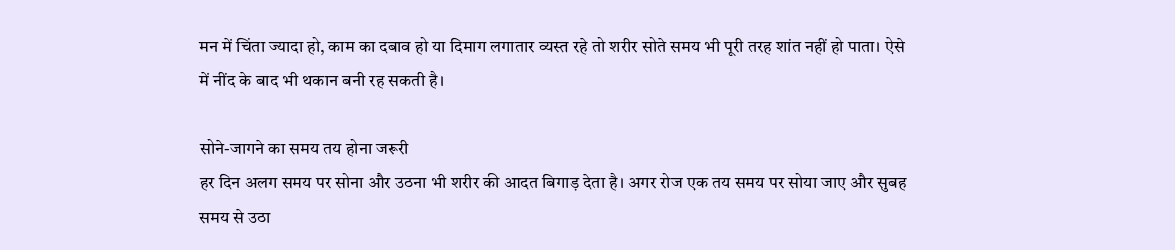मन में चिंता ज्यादा हो, काम का दबाव हो या दिमाग लगातार व्यस्त रहे तो शरीर सोते समय भी पूरी तरह शांत नहीं हो पाता। ऐसे में नींद के बाद भी थकान बनी रह सकती है।

सोने-जागने का समय तय होना जरूरी
हर दिन अलग समय पर सोना और उठना भी शरीर की आदत बिगाड़ देता है। अगर रोज एक तय समय पर सोया जाए और सुबह समय से उठा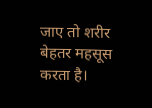जाए तो शरीर बेहतर महसूस करता है।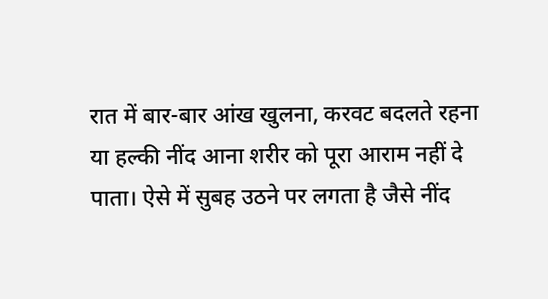रात में बार-बार आंख खुलना, करवट बदलते रहना या हल्की नींद आना शरीर को पूरा आराम नहीं दे पाता। ऐसे में सुबह उठने पर लगता है जैसे नींद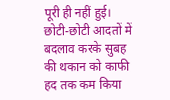पूरी ही नहीं हुई। छोटी-छोटी आदतों में बदलाव करके सुबह की थकान को काफी हद तक कम किया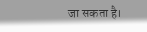जा सकता है।